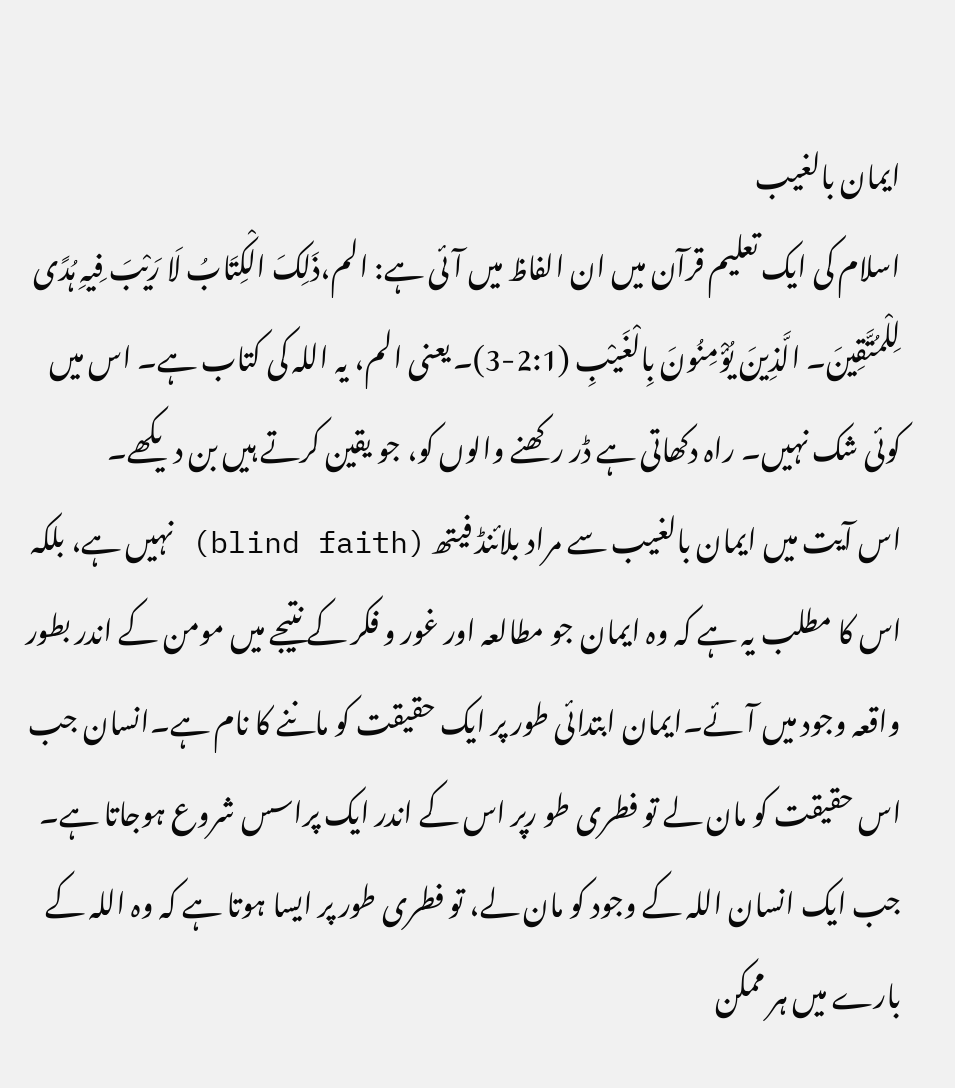ایمان بالغیب
اسلام کی ایک تعلیم قرآن میں ان الفاظ میں آئی ہے: الم،ذَلِکَ الْکِتَابُ لَا رَیْبَ فِیہِ ہُدًى لِلْمُتَّقِینَ۔ الَّذِینَ یُؤْمِنُونَ بِالْغَیْبِ (2:1-3)۔ یعنی الم، یہ اللہ کی کتاب ہے۔ اس میں کوئی شک نہیں۔ راہ دکھاتی ہے ڈر رکھنے والوں کو، جو یقین کرتے ہیں بن دیکھے۔
اس آیت میں ایمان بالغیب سے مراد بلائنڈ فیتھ (blind faith) نہیں ہے، بلکہ اس کا مطلب یہ ہے کہ وہ ایمان جو مطالعہ اور غور و فکر کے نتیجے میں مومن کے اندر بطور واقعہ وجود میں آئے۔ایمان ابتدائی طور پر ایک حقیقت کو ماننے کا نام ہے۔انسان جب اس حقیقت کو مان لے تو فطری طو رپر اس کے اندر ایک پراسس شروع ہوجاتا ہے۔ جب ایک انسان اللہ کے وجود کو مان لے، تو فطری طور پر ایسا ہوتا ہے کہ وہ اللہ کے بارے میں ہر ممکن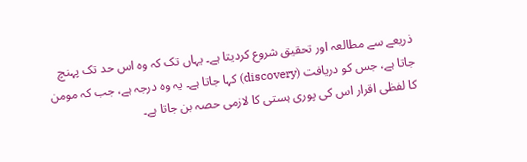ذریعے سے مطالعہ اور تحقیق شروع کردیتا ہے۔ یہاں تک کہ وہ اس حد تک پہنچ جاتا ہے، جس کو دریافت (discovery) کہا جاتا ہے۔ یہ وہ درجہ ہے، جب کہ مومن کا لفظی اقرار اس کی پوری ہستی کا لازمی حصہ بن جاتا ہے۔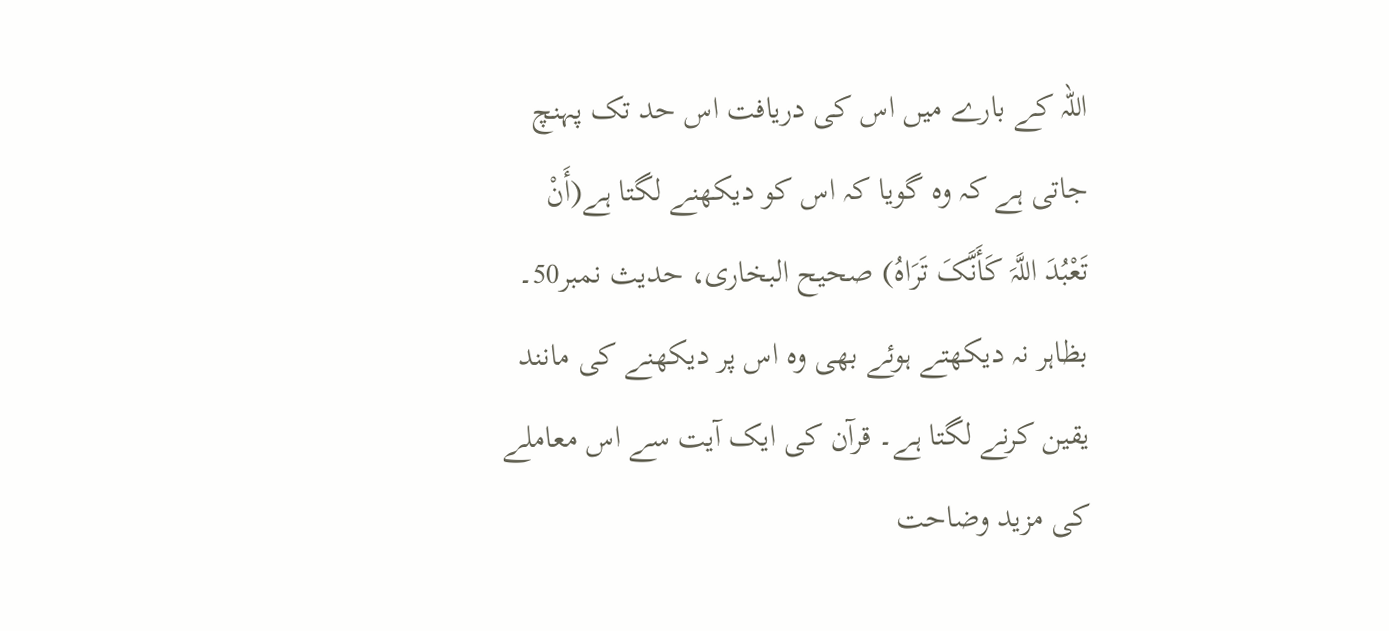اللہ کے بارے میں اس کی دریافت اس حد تک پہنچ جاتی ہے کہ وہ گویا کہ اس کو دیکھنے لگتا ہے(أَنْ تَعْبُدَ اللَّہَ کَأَنَّکَ تَرَاہُ) صحیح البخاری، حدیث نمبر50۔ بظاہر نہ دیکھتے ہوئے بھی وہ اس پر دیکھنے کی مانند یقین کرنے لگتا ہے۔ قرآن کی ایک آیت سے اس معاملے کی مزید وضاحت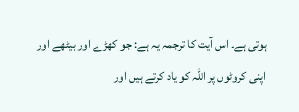ہوتی ہے۔ اس آیت کا ترجمہ یہ ہے: جو کھڑے اور بیٹھے اور اپنی کروٹوں پر اللہ کو یاد کرتے ہیں اور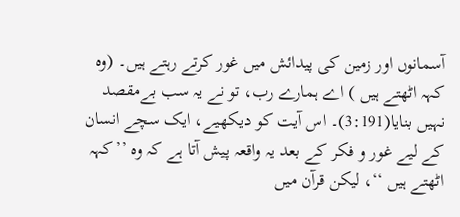آسمانوں اور زمین کی پیدائش میں غور کرتے رہتے ہیں۔ (وہ کہہ اٹھتے ہیں ) اے ہمارے رب، تو نے یہ سب بےمقصد نہیں بنایا(3:191)۔ اس آیت کو دیکھیے، ایک سچے انسان کے لیے غور و فکر کے بعد یہ واقعہ پیش آتا ہے کہ وہ ’’کہہ اٹھتے ہیں ‘‘، لیکن قرآن میں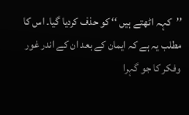’’کہہ اٹھتے ہیں ‘‘ کو حذف کردیا گیا۔ اس کا مطلب یہ ہے کہ ایمان کے بعد ان کے اندر غور وفکر کا جو گہرا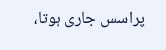پراسس جاری ہوتا،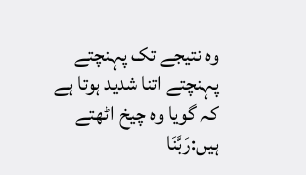وہ نتیجے تک پہنچتے پہنچتے اتنا شدید ہوتا ہے کہ گویا وہ چیخ اٹھتے ہیں:رَبَّنَا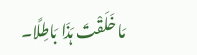مَا خَلَقْتَ ہَذَا بَاطِلًا۔